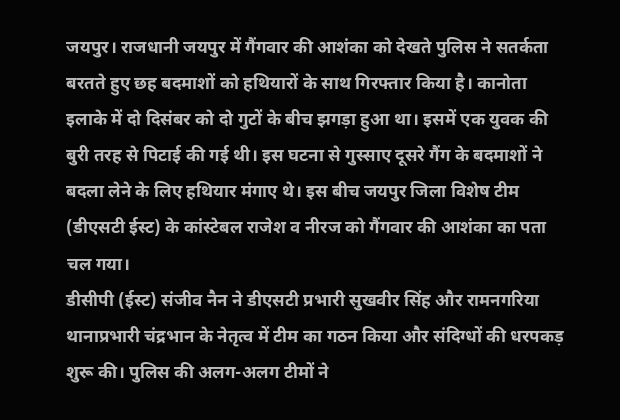जयपुर। राजधानी जयपुर में गैंगवार की आशंका को देखते पुलिस ने सतर्कता बरतते हुए छह बदमाशों को हथियारों के साथ गिरफ्तार किया है। कानोता इलाके में दो दिसंबर को दो गुटों के बीच झगड़ा हुआ था। इसमें एक युवक की बुरी तरह से पिटाई की गई थी। इस घटना से गुस्साए दूसरे गैंग के बदमाशों ने बदला लेने के लिए हथियार मंगाए थे। इस बीच जयपुर जिला विशेष टीम (डीएसटी ईस्ट) के कांस्टेबल राजेश व नीरज को गैंगवार की आशंका का पता चल गया।
डीसीपी (ईस्ट) संजीव नैन ने डीएसटी प्रभारी सुखवीर सिंह और रामनगरिया थानाप्रभारी चंद्रभान के नेतृत्व में टीम का गठन किया और संदिग्धों की धरपकड़ शुरू की। पुलिस की अलग-अलग टीमों ने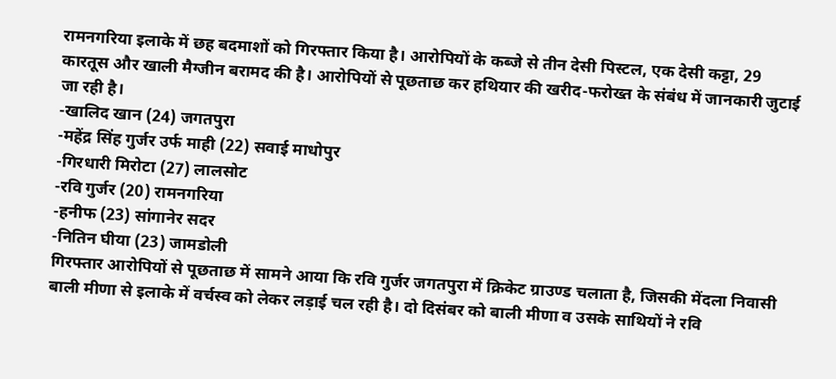रामनगरिया इलाके में छह बदमाशों को गिरफ्तार किया है। आरोपियों के कब्जे से तीन देसी पिस्टल, एक देसी कट्टा, 29 कारतूस और खाली मैग्जीन बरामद की है। आरोपियों से पूछताछ कर हथियार की खरीद-फरोख्त के संबंध में जानकारी जुटाई जा रही है।
-खालिद खान (24) जगतपुरा
-महेंद्र सिंह गुर्जर उर्फ माही (22) सवाई माधोपुर
-गिरधारी मिरोटा (27) लालसोट
-रवि गुर्जर (20) रामनगरिया
-हनीफ (23) सांगानेर सदर
-नितिन घीया (23) जामडोली
गिरफ्तार आरोपियों से पूछताछ में सामने आया कि रवि गुर्जर जगतपुरा में क्रिकेट ग्राउण्ड चलाता है, जिसकी मेंदला निवासी बाली मीणा से इलाके में वर्चस्व को लेकर लड़ाई चल रही है। दो दिसंबर को बाली मीणा व उसके साथियों ने रवि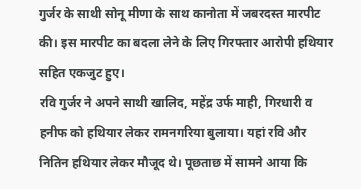गुर्जर के साथी सोनू मीणा के साथ कानोता में जबरदस्त मारपीट की। इस मारपीट का बदला लेने के लिए गिरफ्तार आरोपी हथियार सहित एकजुट हुए।
रवि गुर्जर ने अपने साथी खालिद, महेंद्र उर्फ माही, गिरधारी व हनीफ को हथियार लेकर रामनगरिया बुलाया। यहां रवि और नितिन हथियार लेकर मौजूद थे। पूछताछ में सामने आया कि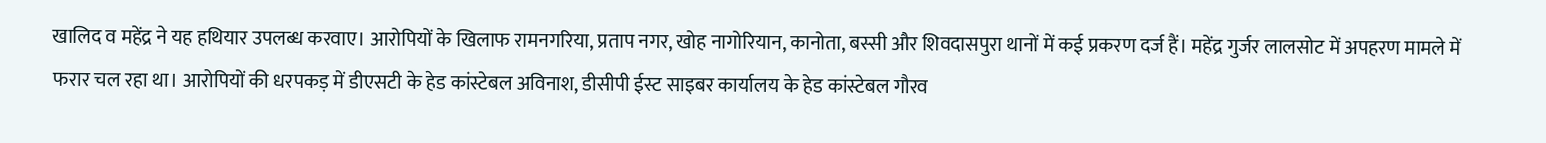खालिद व महेंद्र ने यह हथियार उपलब्ध करवाए। आरोपियों के खिलाफ रामनगरिया, प्रताप नगर, खोह नागोरियान, कानोता, बस्सी और शिवदासपुरा थानों में कई प्रकरण दर्ज हैं। महेंद्र गुर्जर लालसोट में अपहरण मामले में फरार चल रहा था। आरोपियों की धरपकड़ में डीएसटी के हेड कांस्टेबल अविनाश, डीसीपी ईस्ट साइबर कार्यालय के हेड कांस्टेबल गौरव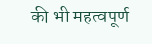की भी महत्वपूर्ण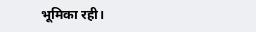भूमिका रही।